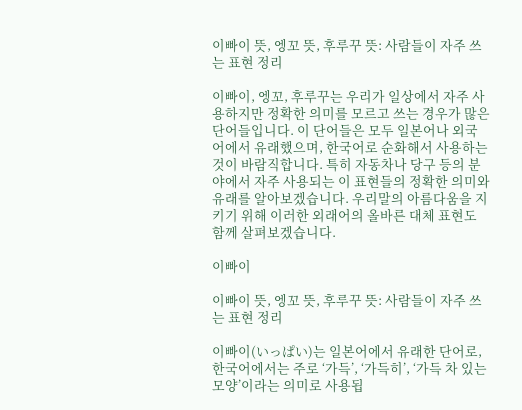이빠이 뜻, 엥꼬 뜻, 후루꾸 뜻: 사람들이 자주 쓰는 표현 정리

이빠이, 엥꼬, 후루꾸는 우리가 일상에서 자주 사용하지만 정확한 의미를 모르고 쓰는 경우가 많은 단어들입니다. 이 단어들은 모두 일본어나 외국어에서 유래했으며, 한국어로 순화해서 사용하는 것이 바람직합니다. 특히 자동차나 당구 등의 분야에서 자주 사용되는 이 표현들의 정확한 의미와 유래를 알아보겠습니다. 우리말의 아름다움을 지키기 위해 이러한 외래어의 올바른 대체 표현도 함께 살펴보겠습니다.

이빠이

이빠이 뜻, 엥꼬 뜻, 후루꾸 뜻: 사람들이 자주 쓰는 표현 정리

이빠이(いっぱい)는 일본어에서 유래한 단어로, 한국어에서는 주로 ‘가득’, ‘가득히’, ‘가득 차 있는 모양’이라는 의미로 사용됩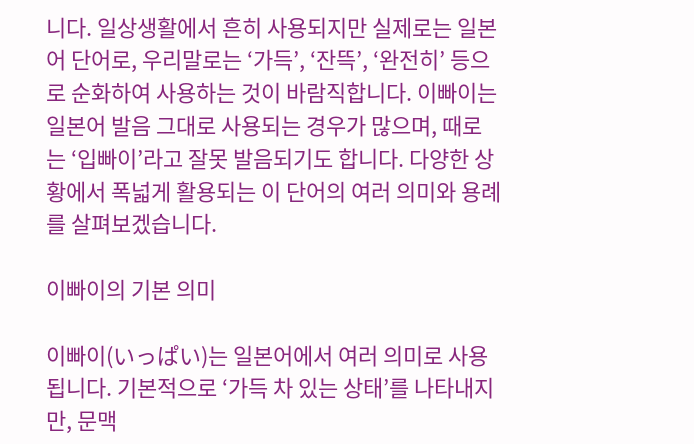니다. 일상생활에서 흔히 사용되지만 실제로는 일본어 단어로, 우리말로는 ‘가득’, ‘잔뜩’, ‘완전히’ 등으로 순화하여 사용하는 것이 바람직합니다. 이빠이는 일본어 발음 그대로 사용되는 경우가 많으며, 때로는 ‘입빠이’라고 잘못 발음되기도 합니다. 다양한 상황에서 폭넓게 활용되는 이 단어의 여러 의미와 용례를 살펴보겠습니다.

이빠이의 기본 의미

이빠이(いっぱい)는 일본어에서 여러 의미로 사용됩니다. 기본적으로 ‘가득 차 있는 상태’를 나타내지만, 문맥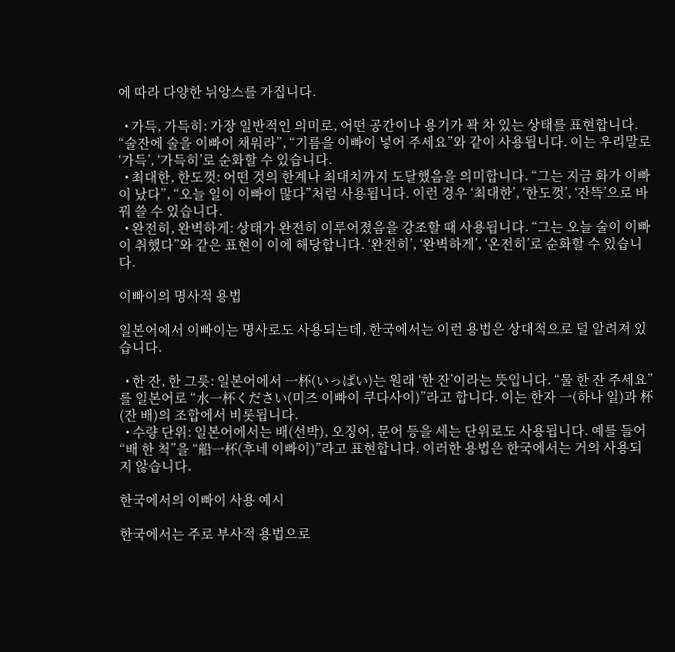에 따라 다양한 뉘앙스를 가집니다.

  • 가득, 가득히: 가장 일반적인 의미로, 어떤 공간이나 용기가 꽉 차 있는 상태를 표현합니다. “술잔에 술을 이빠이 채워라”, “기름을 이빠이 넣어 주세요”와 같이 사용됩니다. 이는 우리말로 ‘가득’, ‘가득히’로 순화할 수 있습니다.
  • 최대한, 한도껏: 어떤 것의 한계나 최대치까지 도달했음을 의미합니다. “그는 지금 화가 이빠이 났다”, “오늘 일이 이빠이 많다”처럼 사용됩니다. 이런 경우 ‘최대한’, ‘한도껏’, ‘잔뜩’으로 바꿔 쓸 수 있습니다.
  • 완전히, 완벽하게: 상태가 완전히 이루어졌음을 강조할 때 사용됩니다. “그는 오늘 술이 이빠이 취했다”와 같은 표현이 이에 해당합니다. ‘완전히’, ‘완벽하게’, ‘온전히’로 순화할 수 있습니다.

이빠이의 명사적 용법

일본어에서 이빠이는 명사로도 사용되는데, 한국에서는 이런 용법은 상대적으로 덜 알려져 있습니다.

  • 한 잔, 한 그릇: 일본어에서 一杯(いっぱい)는 원래 ‘한 잔’이라는 뜻입니다. “물 한 잔 주세요”를 일본어로 “水一杯ください(미즈 이빠이 쿠다사이)”라고 합니다. 이는 한자 一(하나 일)과 杯(잔 배)의 조합에서 비롯됩니다.
  • 수량 단위: 일본어에서는 배(선박), 오징어, 문어 등을 세는 단위로도 사용됩니다. 예를 들어 “배 한 척”을 “船一杯(후네 이빠이)”라고 표현합니다. 이러한 용법은 한국에서는 거의 사용되지 않습니다.

한국에서의 이빠이 사용 예시

한국에서는 주로 부사적 용법으로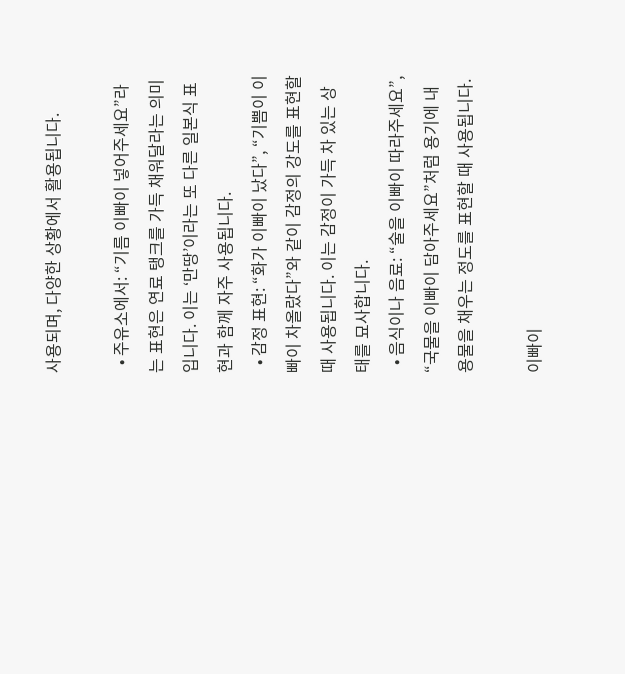사용되며, 다양한 상황에서 활용됩니다.

  • 주유소에서: “기름 이빠이 넣어주세요”라는 표현은 연료 탱크를 가득 채워달라는 의미입니다. 이는 ‘만땅’이라는 또 다른 일본식 표현과 함께 자주 사용됩니다.
  • 감정 표현: “화가 이빠이 났다”, “기쁨이 이빠이 차올랐다”와 같이 감정의 강도를 표현할 때 사용됩니다. 이는 감정이 가득 차 있는 상태를 묘사합니다.
  • 음식이나 음료: “술을 이빠이 따라주세요”, “국물을 이빠이 담아주세요”처럼 용기에 내용물을 채우는 정도를 표현할 때 사용됩니다.

이빠이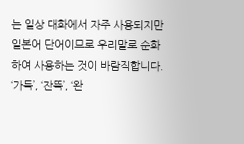는 일상 대화에서 자주 사용되지만 일본어 단어이므로 우리말로 순화하여 사용하는 것이 바람직합니다. ‘가득’, ‘잔뜩’, ‘완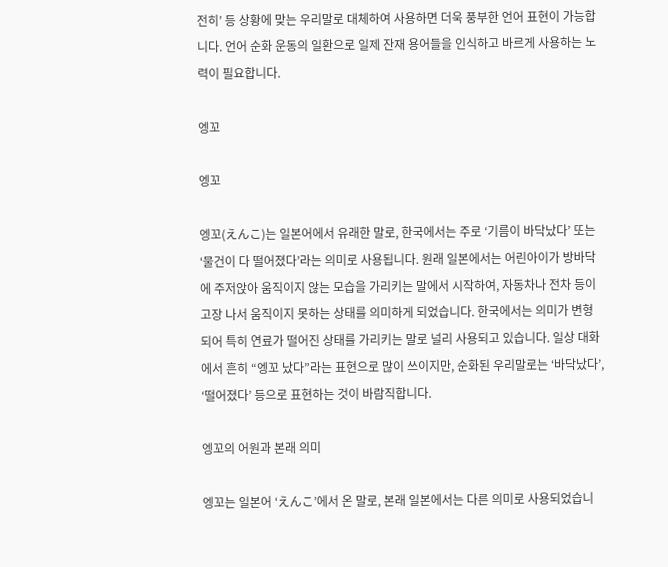전히’ 등 상황에 맞는 우리말로 대체하여 사용하면 더욱 풍부한 언어 표현이 가능합니다. 언어 순화 운동의 일환으로 일제 잔재 용어들을 인식하고 바르게 사용하는 노력이 필요합니다.

엥꼬

엥꼬

엥꼬(えんこ)는 일본어에서 유래한 말로, 한국에서는 주로 ‘기름이 바닥났다’ 또는 ‘물건이 다 떨어졌다’라는 의미로 사용됩니다. 원래 일본에서는 어린아이가 방바닥에 주저앉아 움직이지 않는 모습을 가리키는 말에서 시작하여, 자동차나 전차 등이 고장 나서 움직이지 못하는 상태를 의미하게 되었습니다. 한국에서는 의미가 변형되어 특히 연료가 떨어진 상태를 가리키는 말로 널리 사용되고 있습니다. 일상 대화에서 흔히 “엥꼬 났다”라는 표현으로 많이 쓰이지만, 순화된 우리말로는 ‘바닥났다’, ‘떨어졌다’ 등으로 표현하는 것이 바람직합니다.

엥꼬의 어원과 본래 의미

엥꼬는 일본어 ‘えんこ’에서 온 말로, 본래 일본에서는 다른 의미로 사용되었습니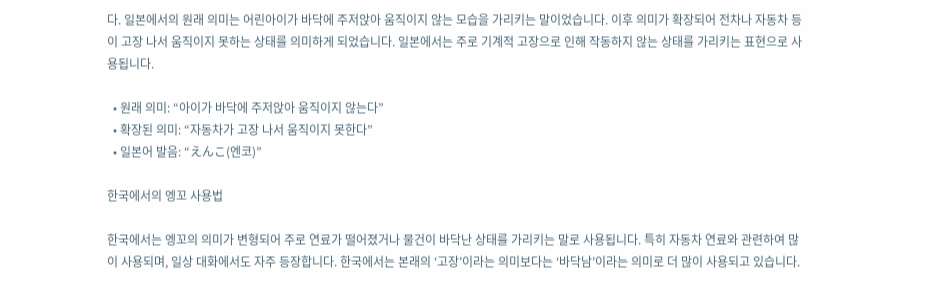다. 일본에서의 원래 의미는 어린아이가 바닥에 주저앉아 움직이지 않는 모습을 가리키는 말이었습니다. 이후 의미가 확장되어 전차나 자동차 등이 고장 나서 움직이지 못하는 상태를 의미하게 되었습니다. 일본에서는 주로 기계적 고장으로 인해 작동하지 않는 상태를 가리키는 표현으로 사용됩니다.

  • 원래 의미: “아이가 바닥에 주저앉아 움직이지 않는다”
  • 확장된 의미: “자동차가 고장 나서 움직이지 못한다”
  • 일본어 발음: “えんこ(엔코)”

한국에서의 엥꼬 사용법

한국에서는 엥꼬의 의미가 변형되어 주로 연료가 떨어졌거나 물건이 바닥난 상태를 가리키는 말로 사용됩니다. 특히 자동차 연료와 관련하여 많이 사용되며, 일상 대화에서도 자주 등장합니다. 한국에서는 본래의 ‘고장’이라는 의미보다는 ‘바닥남’이라는 의미로 더 많이 사용되고 있습니다.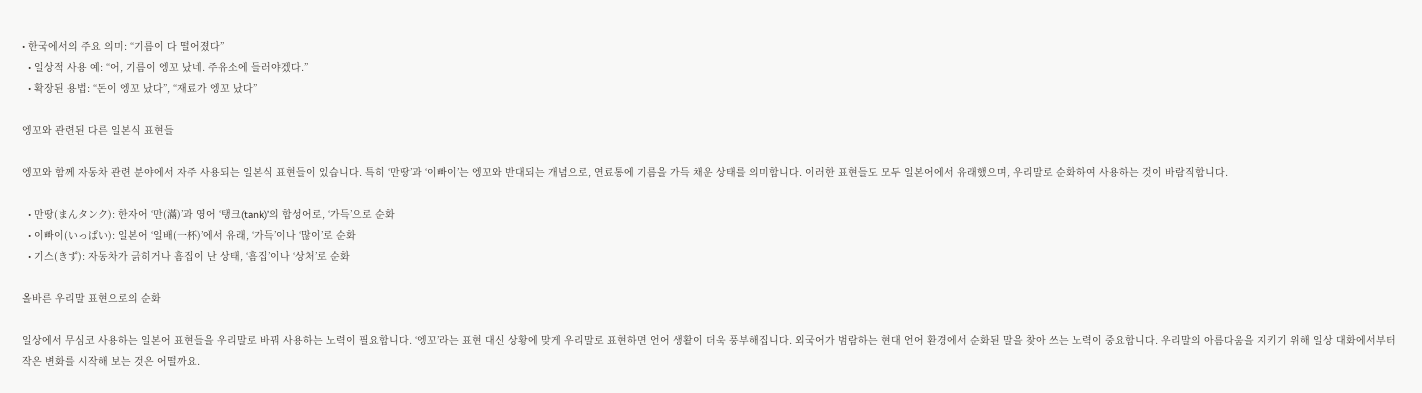• 한국에서의 주요 의미: “기름이 다 떨어졌다”
  • 일상적 사용 예: “어, 기름이 엥꼬 났네. 주유소에 들러야겠다.”
  • 확장된 용법: “돈이 엥꼬 났다”, “재료가 엥꼬 났다”

엥꼬와 관련된 다른 일본식 표현들

엥꼬와 함께 자동차 관련 분야에서 자주 사용되는 일본식 표현들이 있습니다. 특히 ‘만땅’과 ‘이빠이’는 엥꼬와 반대되는 개념으로, 연료통에 기름을 가득 채운 상태를 의미합니다. 이러한 표현들도 모두 일본어에서 유래했으며, 우리말로 순화하여 사용하는 것이 바람직합니다.

  • 만땅(まんタンク): 한자어 ‘만(滿)’과 영어 ‘탱크(tank)’의 합성어로, ‘가득’으로 순화
  • 이빠이(いっぱい): 일본어 ‘일배(一杯)’에서 유래, ‘가득’이나 ‘많이’로 순화
  • 기스(きず): 자동차가 긁히거나 흠집이 난 상태, ‘흠집’이나 ‘상처’로 순화

올바른 우리말 표현으로의 순화

일상에서 무심코 사용하는 일본어 표현들을 우리말로 바꿔 사용하는 노력이 필요합니다. ‘엥꼬’라는 표현 대신 상황에 맞게 우리말로 표현하면 언어 생활이 더욱 풍부해집니다. 외국어가 범람하는 현대 언어 환경에서 순화된 말을 찾아 쓰는 노력이 중요합니다. 우리말의 아름다움을 지키기 위해 일상 대화에서부터 작은 변화를 시작해 보는 것은 어떨까요.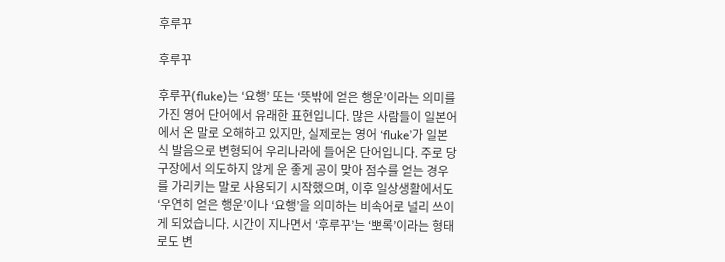후루꾸

후루꾸

후루꾸(fluke)는 ‘요행’ 또는 ‘뜻밖에 얻은 행운’이라는 의미를 가진 영어 단어에서 유래한 표현입니다. 많은 사람들이 일본어에서 온 말로 오해하고 있지만, 실제로는 영어 ‘fluke’가 일본식 발음으로 변형되어 우리나라에 들어온 단어입니다. 주로 당구장에서 의도하지 않게 운 좋게 공이 맞아 점수를 얻는 경우를 가리키는 말로 사용되기 시작했으며, 이후 일상생활에서도 ‘우연히 얻은 행운’이나 ‘요행’을 의미하는 비속어로 널리 쓰이게 되었습니다. 시간이 지나면서 ‘후루꾸’는 ‘뽀록’이라는 형태로도 변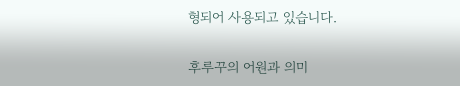형되어 사용되고 있습니다.

후루꾸의 어원과 의미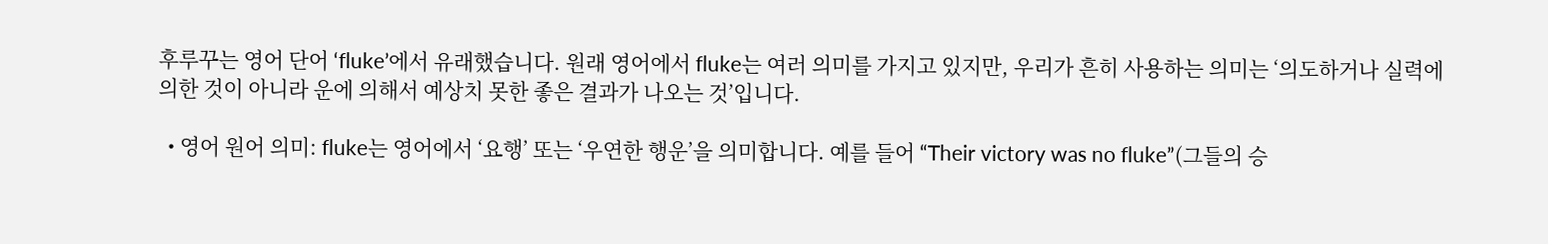후루꾸는 영어 단어 ‘fluke’에서 유래했습니다. 원래 영어에서 fluke는 여러 의미를 가지고 있지만, 우리가 흔히 사용하는 의미는 ‘의도하거나 실력에 의한 것이 아니라 운에 의해서 예상치 못한 좋은 결과가 나오는 것’입니다.

  • 영어 원어 의미: fluke는 영어에서 ‘요행’ 또는 ‘우연한 행운’을 의미합니다. 예를 들어 “Their victory was no fluke”(그들의 승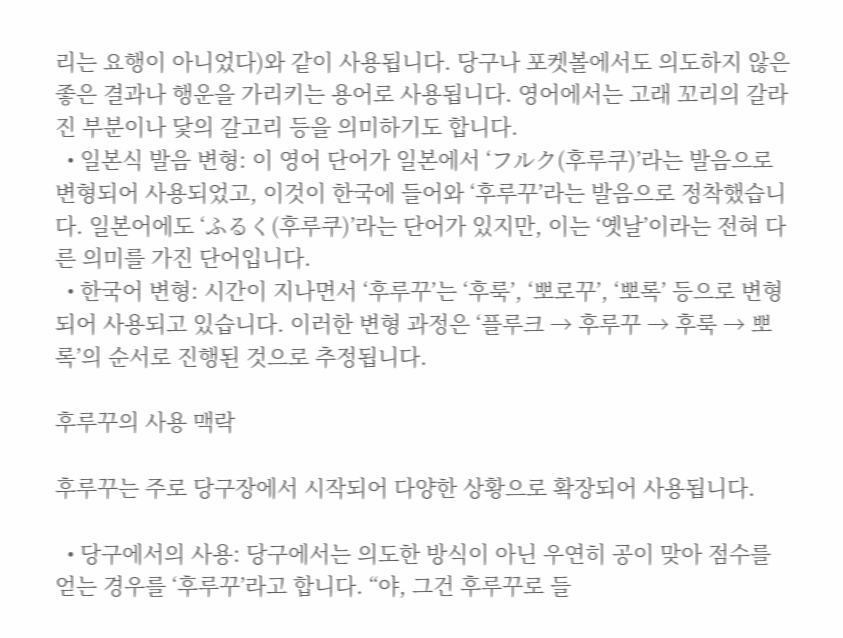리는 요행이 아니었다)와 같이 사용됩니다. 당구나 포켓볼에서도 의도하지 않은 좋은 결과나 행운을 가리키는 용어로 사용됩니다. 영어에서는 고래 꼬리의 갈라진 부분이나 닻의 갈고리 등을 의미하기도 합니다.
  • 일본식 발음 변형: 이 영어 단어가 일본에서 ‘フルク(후루쿠)’라는 발음으로 변형되어 사용되었고, 이것이 한국에 들어와 ‘후루꾸’라는 발음으로 정착했습니다. 일본어에도 ‘ふるく(후루쿠)’라는 단어가 있지만, 이는 ‘옛날’이라는 전혀 다른 의미를 가진 단어입니다.
  • 한국어 변형: 시간이 지나면서 ‘후루꾸’는 ‘후룩’, ‘뽀로꾸’, ‘뽀록’ 등으로 변형되어 사용되고 있습니다. 이러한 변형 과정은 ‘플루크 → 후루꾸 → 후룩 → 뽀록’의 순서로 진행된 것으로 추정됩니다.

후루꾸의 사용 맥락

후루꾸는 주로 당구장에서 시작되어 다양한 상황으로 확장되어 사용됩니다.

  • 당구에서의 사용: 당구에서는 의도한 방식이 아닌 우연히 공이 맞아 점수를 얻는 경우를 ‘후루꾸’라고 합니다. “야, 그건 후루꾸로 들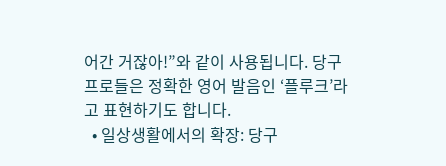어간 거잖아!”와 같이 사용됩니다. 당구 프로들은 정확한 영어 발음인 ‘플루크’라고 표현하기도 합니다.
  • 일상생활에서의 확장: 당구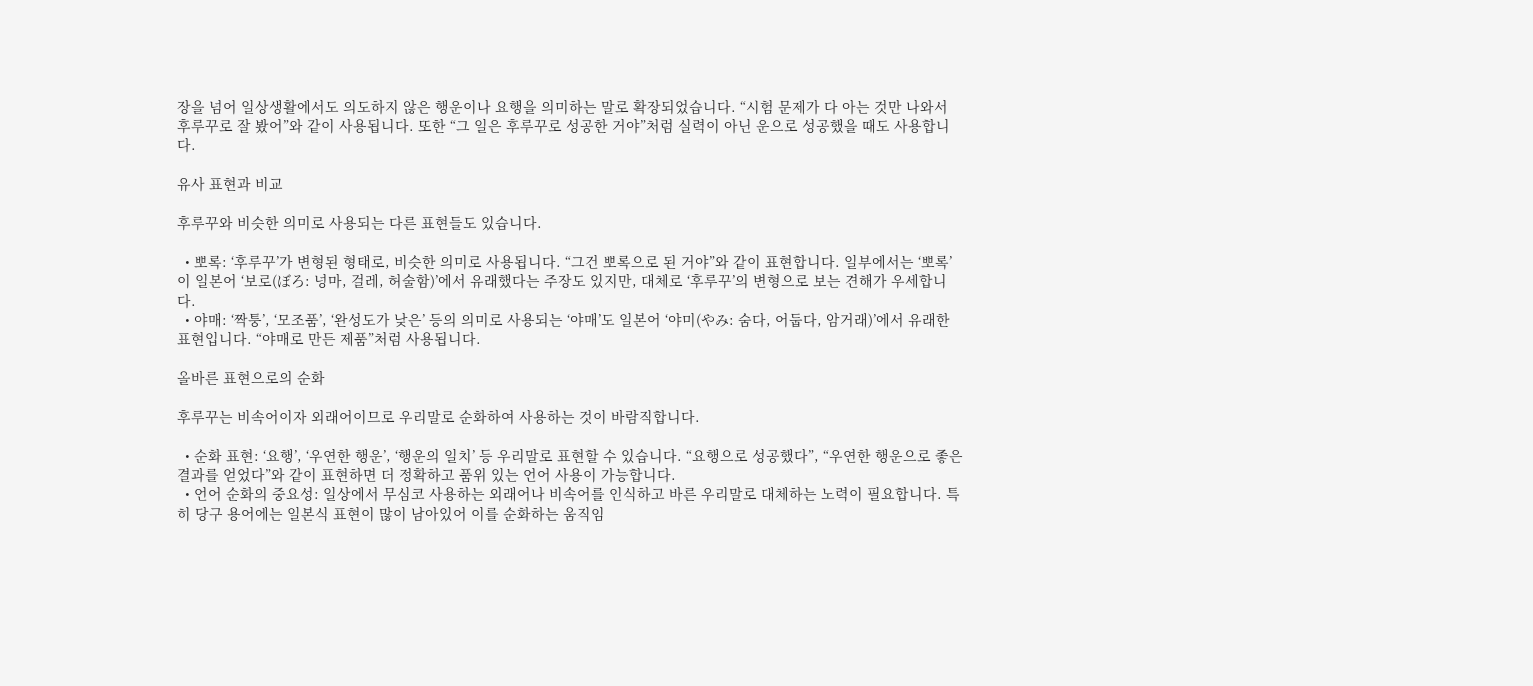장을 넘어 일상생활에서도 의도하지 않은 행운이나 요행을 의미하는 말로 확장되었습니다. “시험 문제가 다 아는 것만 나와서 후루꾸로 잘 봤어”와 같이 사용됩니다. 또한 “그 일은 후루꾸로 성공한 거야”처럼 실력이 아닌 운으로 성공했을 때도 사용합니다.

유사 표현과 비교

후루꾸와 비슷한 의미로 사용되는 다른 표현들도 있습니다.

  • 뽀록: ‘후루꾸’가 변형된 형태로, 비슷한 의미로 사용됩니다. “그건 뽀록으로 된 거야”와 같이 표현합니다. 일부에서는 ‘뽀록’이 일본어 ‘보로(ぼろ: 넝마, 걸레, 허술함)’에서 유래했다는 주장도 있지만, 대체로 ‘후루꾸’의 변형으로 보는 견해가 우세합니다.
  • 야매: ‘짝퉁’, ‘모조품’, ‘완성도가 낮은’ 등의 의미로 사용되는 ‘야매’도 일본어 ‘야미(やみ: 숨다, 어둡다, 암거래)’에서 유래한 표현입니다. “야매로 만든 제품”처럼 사용됩니다.

올바른 표현으로의 순화

후루꾸는 비속어이자 외래어이므로 우리말로 순화하여 사용하는 것이 바람직합니다.

  • 순화 표현: ‘요행’, ‘우연한 행운’, ‘행운의 일치’ 등 우리말로 표현할 수 있습니다. “요행으로 성공했다”, “우연한 행운으로 좋은 결과를 얻었다”와 같이 표현하면 더 정확하고 품위 있는 언어 사용이 가능합니다.
  • 언어 순화의 중요성: 일상에서 무심코 사용하는 외래어나 비속어를 인식하고 바른 우리말로 대체하는 노력이 필요합니다. 특히 당구 용어에는 일본식 표현이 많이 남아있어 이를 순화하는 움직임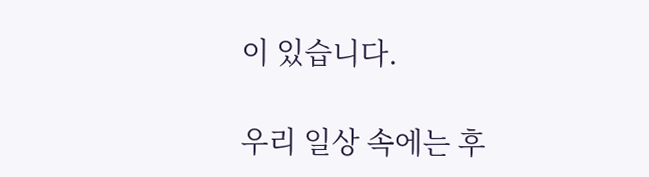이 있습니다.

우리 일상 속에는 후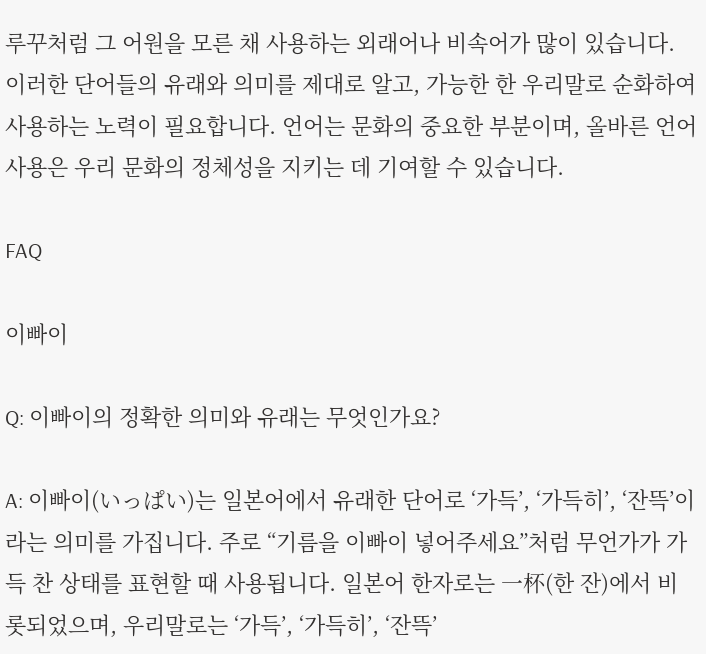루꾸처럼 그 어원을 모른 채 사용하는 외래어나 비속어가 많이 있습니다. 이러한 단어들의 유래와 의미를 제대로 알고, 가능한 한 우리말로 순화하여 사용하는 노력이 필요합니다. 언어는 문화의 중요한 부분이며, 올바른 언어 사용은 우리 문화의 정체성을 지키는 데 기여할 수 있습니다.

FAQ

이빠이

Q: 이빠이의 정확한 의미와 유래는 무엇인가요?

A: 이빠이(いっぱい)는 일본어에서 유래한 단어로 ‘가득’, ‘가득히’, ‘잔뜩’이라는 의미를 가집니다. 주로 “기름을 이빠이 넣어주세요”처럼 무언가가 가득 찬 상태를 표현할 때 사용됩니다. 일본어 한자로는 一杯(한 잔)에서 비롯되었으며, 우리말로는 ‘가득’, ‘가득히’, ‘잔뜩’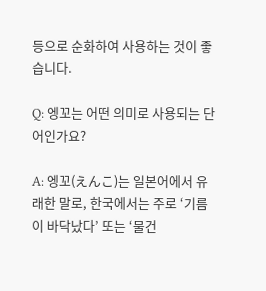등으로 순화하여 사용하는 것이 좋습니다.

Q: 엥꼬는 어떤 의미로 사용되는 단어인가요?

A: 엥꼬(えんこ)는 일본어에서 유래한 말로, 한국에서는 주로 ‘기름이 바닥났다’ 또는 ‘물건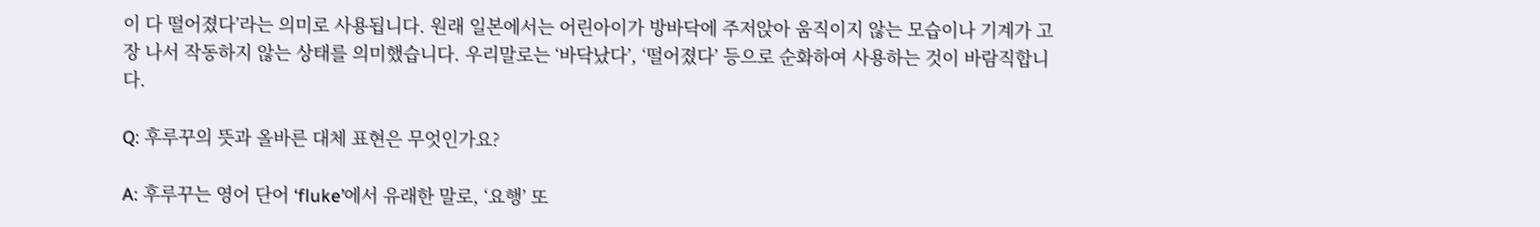이 다 떨어졌다’라는 의미로 사용됩니다. 원래 일본에서는 어린아이가 방바닥에 주저앉아 움직이지 않는 모습이나 기계가 고장 나서 작동하지 않는 상태를 의미했습니다. 우리말로는 ‘바닥났다’, ‘떨어졌다’ 등으로 순화하여 사용하는 것이 바람직합니다.

Q: 후루꾸의 뜻과 올바른 대체 표현은 무엇인가요?

A: 후루꾸는 영어 단어 ‘fluke’에서 유래한 말로, ‘요행’ 또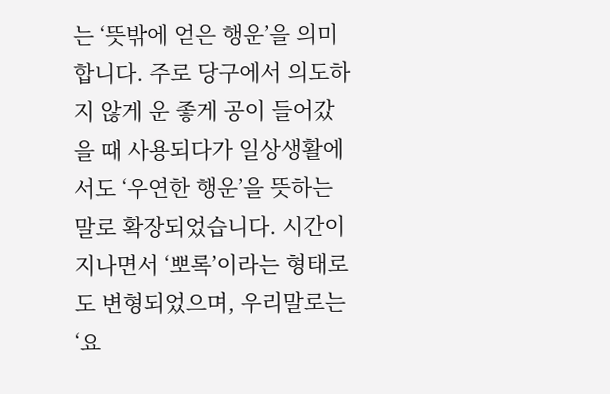는 ‘뜻밖에 얻은 행운’을 의미합니다. 주로 당구에서 의도하지 않게 운 좋게 공이 들어갔을 때 사용되다가 일상생활에서도 ‘우연한 행운’을 뜻하는 말로 확장되었습니다. 시간이 지나면서 ‘뽀록’이라는 형태로도 변형되었으며, 우리말로는 ‘요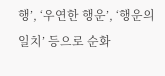행’, ‘우연한 행운’, ‘행운의 일치’ 등으로 순화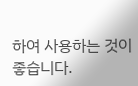하여 사용하는 것이 좋습니다.